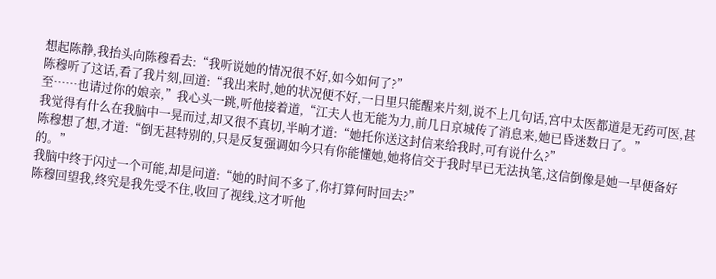想起陈静,我抬头向陈穆看去:“我听说她的情况很不好,如今如何了?”
陈穆听了这话,看了我片刻,回道:“我出来时,她的状况便不好,一日里只能醒来片刻,说不上几句话,宫中太医都道是无药可医,甚至……也请过你的娘亲,”我心头一跳,听他接着道,“江夫人也无能为力,前几日京城传了消息来,她已昏迷数日了。”
我觉得有什么在我脑中一晃而过,却又很不真切,半晌才道:“她托你送这封信来给我时,可有说什么?”
陈穆想了想,才道:“倒无甚特别的,只是反复强调如今只有你能懂她,她将信交于我时早已无法执笔,这信倒像是她一早便备好的。”
我脑中终于闪过一个可能,却是问道:“她的时间不多了,你打算何时回去?”
陈穆回望我,终究是我先受不住,收回了视线,这才听他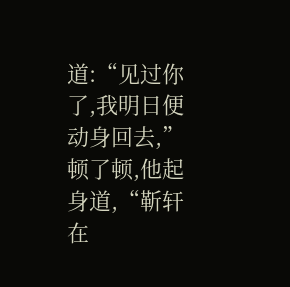道:“见过你了,我明日便动身回去,”顿了顿,他起身道,“靳轩在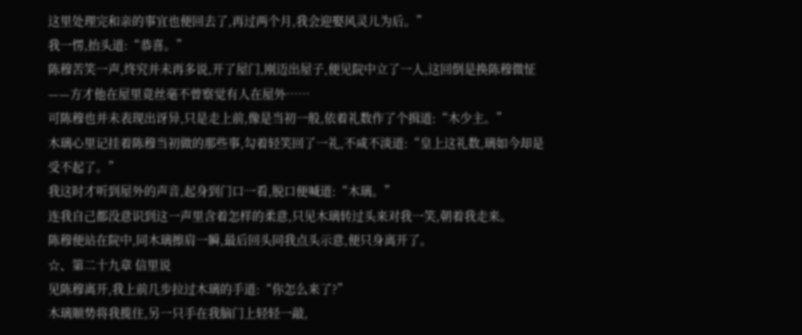这里处理完和亲的事宜也便回去了,再过两个月,我会迎娶风灵儿为后。”
我一愣,抬头道:“恭喜。”
陈穆苦笑一声,终究并未再多说,开了屋门,刚迈出屋子,便见院中立了一人,这回倒是换陈穆微怔——方才他在屋里竟丝毫不曾察觉有人在屋外……
可陈穆也并未表现出讶异,只是走上前,像是当初一般,依着礼数作了个揖道:“木少主。”
木璃心里记挂着陈穆当初做的那些事,勾着轻笑回了一礼,不咸不淡道:“皇上这礼数,璃如今却是受不起了。”
我这时才听到屋外的声音,起身到门口一看,脱口便喊道:“木璃。”
连我自己都没意识到这一声里含着怎样的柔意,只见木璃转过头来对我一笑,朝着我走来。
陈穆便站在院中,同木璃擦肩一瞬,最后回头同我点头示意,便只身离开了。
☆、第二十九章 信里说
见陈穆离开,我上前几步拉过木璃的手道:“你怎么来了?”
木璃顺势将我揽住,另一只手在我脑门上轻轻一敲,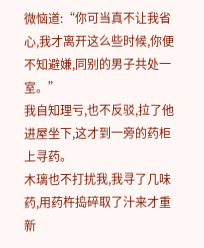微恼道:“你可当真不让我省心,我才离开这么些时候,你便不知避嫌,同别的男子共处一室。”
我自知理亏,也不反驳,拉了他进屋坐下,这才到一旁的药柜上寻药。
木璃也不打扰我,我寻了几味药,用药杵捣碎取了汁来才重新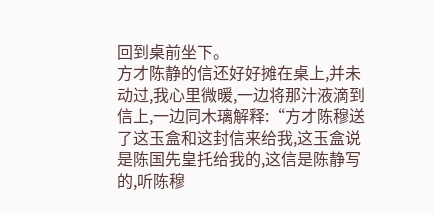回到桌前坐下。
方才陈静的信还好好摊在桌上,并未动过,我心里微暖,一边将那汁液滴到信上,一边同木璃解释:“方才陈穆送了这玉盒和这封信来给我,这玉盒说是陈国先皇托给我的,这信是陈静写的,听陈穆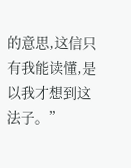的意思,这信只有我能读懂,是以我才想到这法子。”